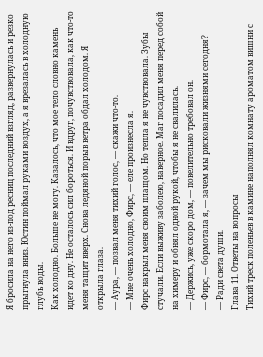Я бросила на него из-под ресниц последний взгляд, развернулась и резко прыгнула вниз. Юстин поймал руками воздух, а я врезалась в холодную глубь воды.
Как холодно. Больше не могу. Казалось, что мое тело словно камень идет ко дну. Не осталось сил бороться. И вдруг, почувствовала, как что-то меня тащит вверх. Снова ледяной порыв ветра обдал холодом. Я открыла глаза.
— Аура, — позвал меня тихий голос, — скажи что-то.
— Мне очень холодно, Фирс, — еле произнесла я.
Фирс накрыл меня своим плащом. Но тепла я не чувствовала. Зубы стучали. Если выживу заболею, наверное. Маг посадил меня перед собой на химеру и обнял одной рукой, чтобы я не свалилась.
— Держись, уже скоро дом, — повелительно требовал он.
— Фирс, — бормотала я, — зачем мы рисковали жизнями сегодня?
— Ради света души.
Глава 11. Ответы на вопросы
Тихий треск поленьев в камине наполнял комнату ароматом вишни с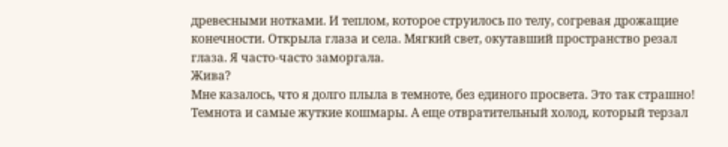древесными нотками. И теплом, которое струилось по телу, согревая дрожащие конечности. Открыла глаза и села. Мягкий свет, окутавший пространство резал глаза. Я часто-часто заморгала.
Жива?
Мне казалось, что я долго плыла в темноте, без единого просвета. Это так страшно! Темнота и самые жуткие кошмары. А еще отвратительный холод, который терзал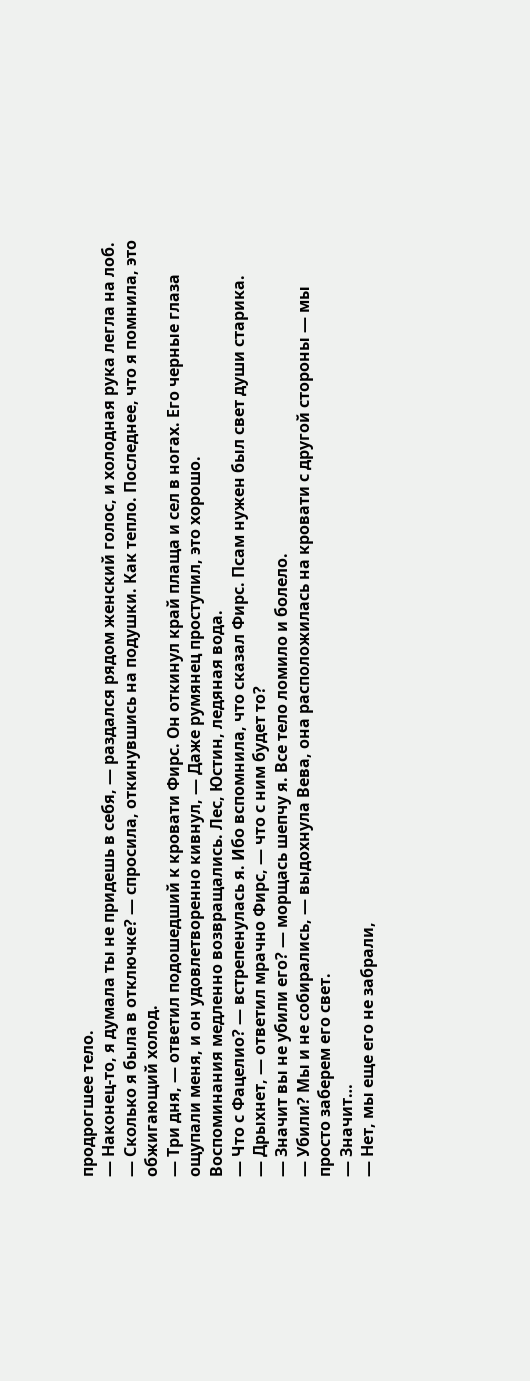продрогшее тело.
— Наконец-то, я думала ты не придешь в себя, — раздался рядом женский голос, и холодная рука легла на лоб.
— Сколько я была в отключке? — спросила, откинувшись на подушки. Как тепло. Последнее, что я помнила, это обжигающий холод.
— Три дня, — ответил подошедший к кровати Фирс. Он откинул край плаща и сел в ногах. Его черные глаза ощупали меня, и он удовлетворенно кивнул, — Даже румянец проступил, это хорошо.
Воспоминания медленно возвращались. Лес, Юстин, ледяная вода.
— Что с Фацелио? — встрепенулась я. Ибо вспомнила, что сказал Фирс. Псам нужен был свет души старика.
— Дрыхнет, — ответил мрачно Фирс, — что с ним будет то?
— Значит вы не убили его? — морщась шепчу я. Все тело ломило и болело.
— Убили? Мы и не собирались, — выдохнула Вева, она расположилась на кровати с другой стороны — мы просто заберем его свет.
— Значит…
— Нет, мы еще его не забрали,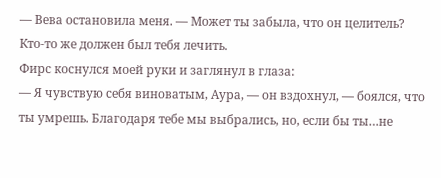— Вева остановила меня. — Может ты забыла, что он целитель? Кто-то же должен был тебя лечить.
Фирс коснулся моей руки и заглянул в глаза:
— Я чувствую себя виноватым, Аура, — он вздохнул, — боялся, что ты умрешь. Благодаря тебе мы выбрались, но, если бы ты…не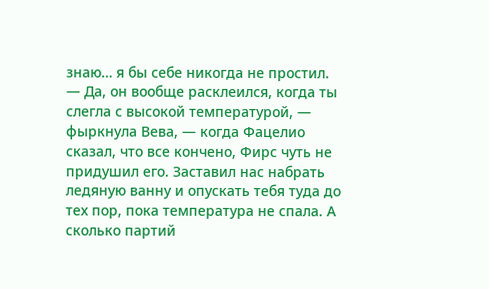знаю… я бы себе никогда не простил.
— Да, он вообще расклеился, когда ты слегла с высокой температурой, — фыркнула Вева, — когда Фацелио сказал, что все кончено, Фирс чуть не придушил его. Заставил нас набрать ледяную ванну и опускать тебя туда до тех пор, пока температура не спала. А сколько партий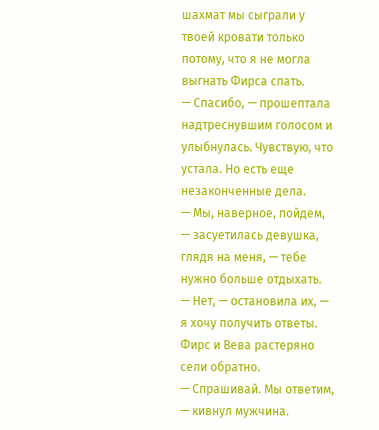шахмат мы сыграли у твоей кровати только потому, что я не могла выгнать Фирса спать.
— Спасибо, — прошептала надтреснувшим голосом и улыбнулась. Чувствую, что устала. Но есть еще незаконченные дела.
— Мы, наверное, пойдем, — засуетилась девушка, глядя на меня, — тебе нужно больше отдыхать.
— Нет, — остановила их, — я хочу получить ответы. Фирс и Вева растеряно сели обратно.
— Спрашивай. Мы ответим, — кивнул мужчина.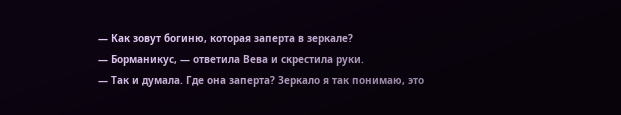— Как зовут богиню, которая заперта в зеркале?
— Борманикус, — ответила Вева и скрестила руки.
— Так и думала. Где она заперта? Зеркало я так понимаю, это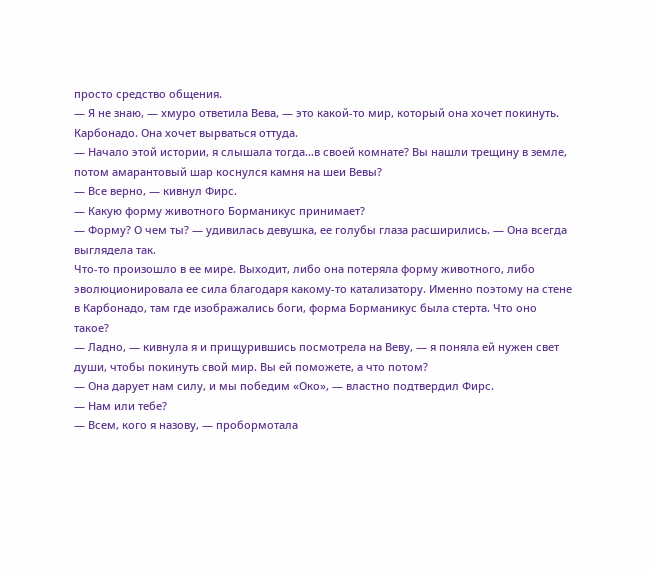просто средство общения.
— Я не знаю, — хмуро ответила Вева, — это какой-то мир, который она хочет покинуть.
Карбонадо. Она хочет вырваться оттуда.
— Начало этой истории, я слышала тогда…в своей комнате? Вы нашли трещину в земле, потом амарантовый шар коснулся камня на шеи Вевы?
— Все верно, — кивнул Фирс.
— Какую форму животного Борманикус принимает?
— Форму? О чем ты? — удивилась девушка, ее голубы глаза расширились. — Она всегда выглядела так.
Что-то произошло в ее мире. Выходит, либо она потеряла форму животного, либо эволюционировала ее сила благодаря какому-то катализатору. Именно поэтому на стене в Карбонадо, там где изображались боги, форма Борманикус была стерта. Что оно такое?
— Ладно, — кивнула я и прищурившись посмотрела на Веву, — я поняла ей нужен свет души, чтобы покинуть свой мир. Вы ей поможете, а что потом?
— Она дарует нам силу, и мы победим «Око», — властно подтвердил Фирс.
— Нам или тебе?
— Всем, кого я назову, — пробормотала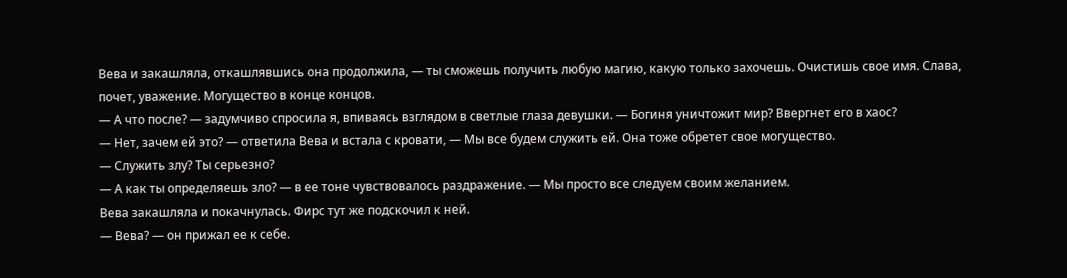Вева и закашляла, откашлявшись она продолжила, — ты сможешь получить любую магию, какую только захочешь. Очистишь свое имя. Слава, почет, уважение. Могущество в конце концов.
— А что после? — задумчиво спросила я, впиваясь взглядом в светлые глаза девушки. — Богиня уничтожит мир? Ввергнет его в хаос?
— Нет, зачем ей это? — ответила Вева и встала с кровати, — Мы все будем служить ей. Она тоже обретет свое могущество.
— Служить злу? Ты серьезно?
— А как ты определяешь зло? — в ее тоне чувствовалось раздражение. — Мы просто все следуем своим желанием.
Вева закашляла и покачнулась. Фирс тут же подскочил к ней.
— Вева? — он прижал ее к себе.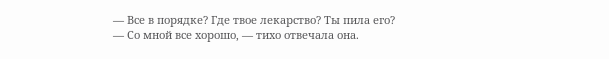— Все в порядке? Где твое лекарство? Ты пила его?
— Со мной все хорошо, — тихо отвечала она.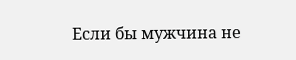Если бы мужчина не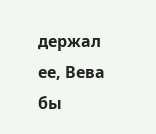держал ее, Вева бы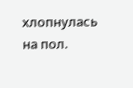хлопнулась на пол.